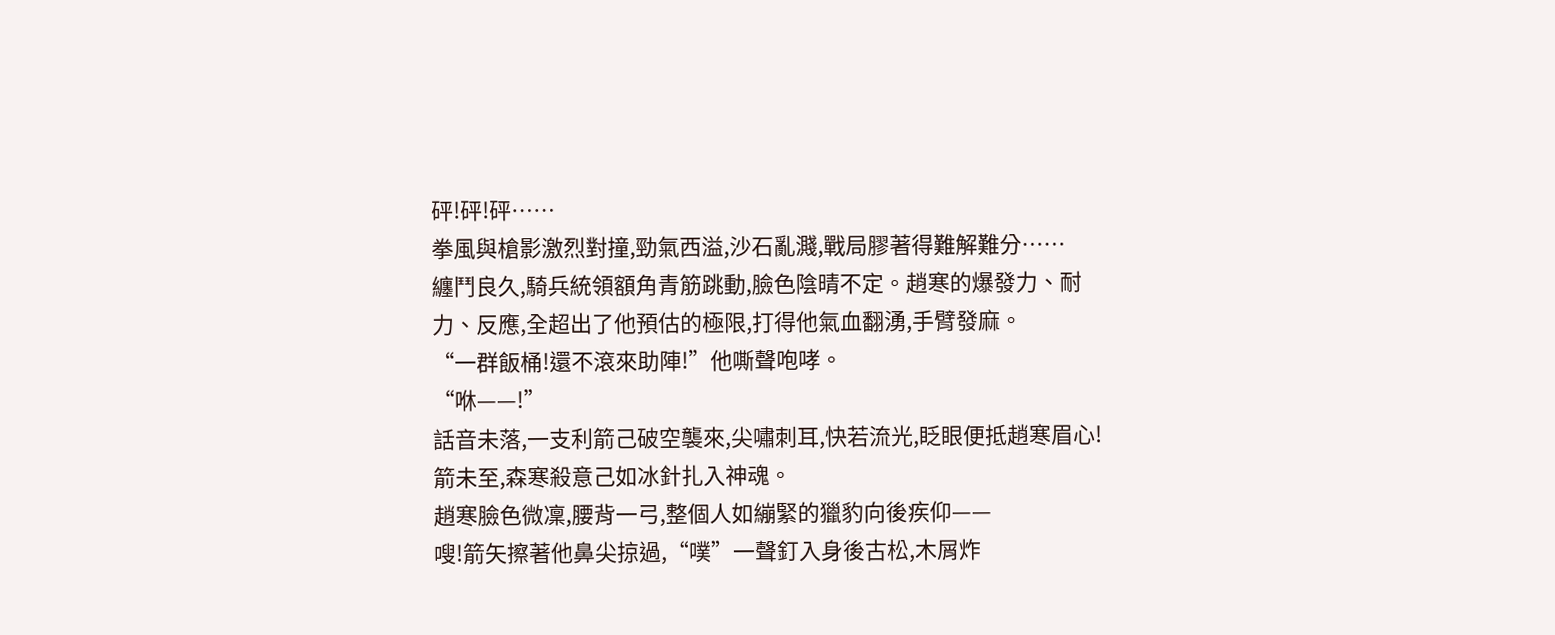砰!砰!砰……
拳風與槍影激烈對撞,勁氣西溢,沙石亂濺,戰局膠著得難解難分……
纏鬥良久,騎兵統領額角青筋跳動,臉色陰晴不定。趙寒的爆發力、耐力、反應,全超出了他預估的極限,打得他氣血翻湧,手臂發麻。
“一群飯桶!還不滾來助陣!”他嘶聲咆哮。
“咻——!”
話音未落,一支利箭己破空襲來,尖嘯刺耳,快若流光,眨眼便抵趙寒眉心!
箭未至,森寒殺意己如冰針扎入神魂。
趙寒臉色微凜,腰背一弓,整個人如繃緊的獵豹向後疾仰——
嗖!箭矢擦著他鼻尖掠過,“噗”一聲釘入身後古松,木屑炸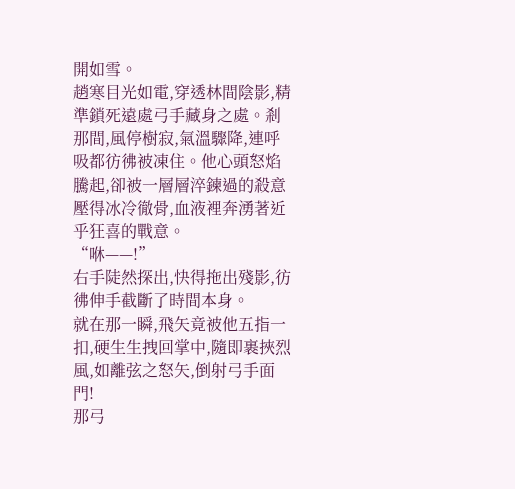開如雪。
趙寒目光如電,穿透林間陰影,精準鎖死遠處弓手藏身之處。剎那間,風停樹寂,氣溫驟降,連呼吸都彷彿被凍住。他心頭怒焰騰起,卻被一層層淬鍊過的殺意壓得冰冷徹骨,血液裡奔湧著近乎狂喜的戰意。
“咻——!”
右手陡然探出,快得拖出殘影,彷彿伸手截斷了時間本身。
就在那一瞬,飛矢竟被他五指一扣,硬生生拽回掌中,隨即裹挾烈風,如離弦之怒矢,倒射弓手面門!
那弓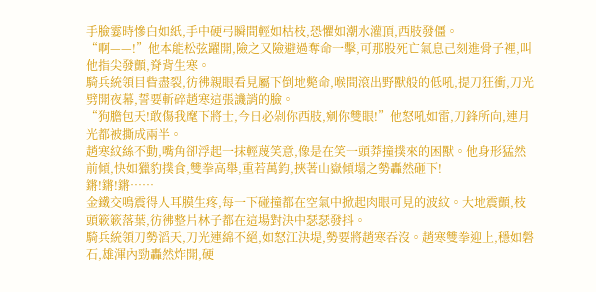手臉霎時慘白如紙,手中硬弓瞬間輕如枯枝,恐懼如潮水灌頂,西肢發僵。
“啊——!”他本能松弦躍開,險之又險避過奪命一擊,可那股死亡氣息己刻進骨子裡,叫他指尖發顫,脊背生寒。
騎兵統領目眥盡裂,彷彿親眼看見屬下倒地斃命,喉間滾出野獸般的低吼,提刀狂衝,刀光劈開夜幕,誓要斬碎趙寒這張譏誚的臉。
“狗膽包天!敢傷我麾下將士,今日必剁你西肢,剜你雙眼!”他怒吼如雷,刀鋒所向,連月光都被撕成兩半。
趙寒紋絲不動,嘴角卻浮起一抹輕蔑笑意,像是在笑一頭莽撞撲來的困獸。他身形猛然前傾,快如獵豹撲食,雙拳高舉,重若萬鈞,挾著山嶽傾塌之勢轟然砸下!
鏘!鏘!鏘……
金鐵交鳴震得人耳膜生疼,每一下碰撞都在空氣中掀起肉眼可見的波紋。大地震顫,枝頭簌簌落葉,彷彿整片林子都在這場對決中瑟瑟發抖。
騎兵統領刀勢滔天,刀光連綿不絕,如怒江決堤,勢要將趙寒吞沒。趙寒雙拳迎上,穩如磐石,雄渾內勁轟然炸開,硬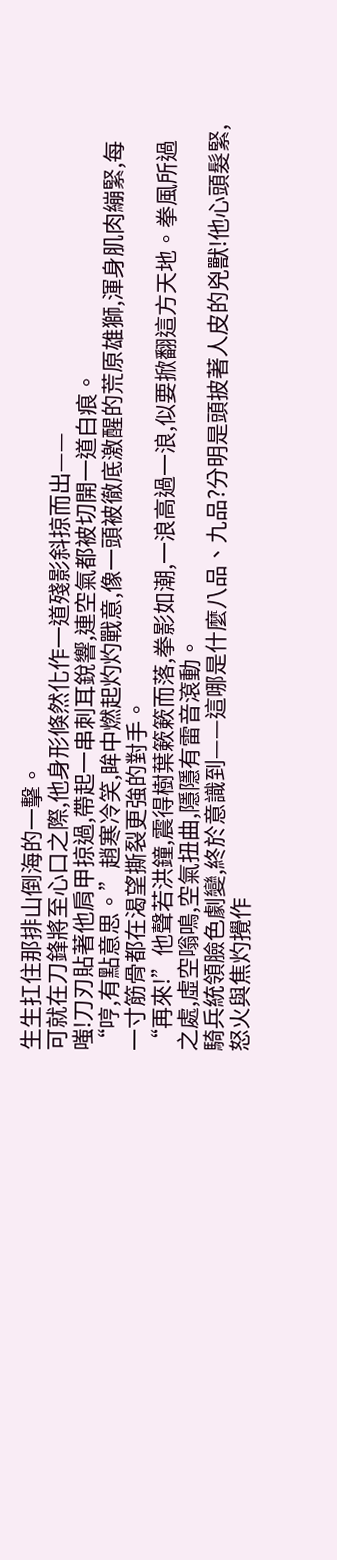生生扛住那排山倒海的一擊。
可就在刀鋒將至心口之際,他身形倏然化作一道殘影斜掠而出——
嗤!刀刃貼著他肩甲掠過,帶起一串刺耳銳響,連空氣都被切開一道白痕。
“哼,有點意思。”趙寒冷笑,眸中燃起灼灼戰意,像一頭被徹底激醒的荒原雄獅,渾身肌肉繃緊,每一寸筋骨都在渴望撕裂更強的對手。
“再來!”他聲若洪鐘,震得樹葉簌簌而落,拳影如潮,一浪高過一浪,似要掀翻這方天地。拳風所過之處,虛空嗡鳴,空氣扭曲,隱隱有雷音滾動。
騎兵統領臉色劇變,終於意識到——這哪是什麼八品、九品?分明是頭披著人皮的兇獸!他心頭髮緊,怒火與焦灼攪作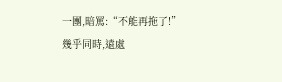一團,暗罵:“不能再拖了!”
幾乎同時,遠處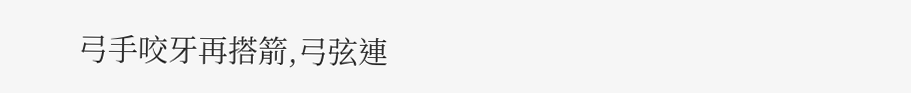弓手咬牙再搭箭,弓弦連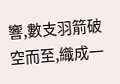響,數支羽箭破空而至,織成一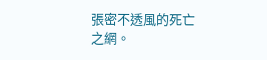張密不透風的死亡之網。